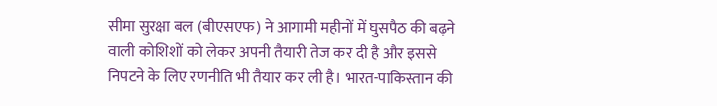सीमा सुरक्षा बल (बीएसएफ) ने आगामी महीनों में घुसपैठ की बढ़ने वाली कोशिशों को लेकर अपनी तैयारी तेज कर दी है और इससे निपटने के लिए रणनीति भी तैयार कर ली है। भारत-पाकिस्तान की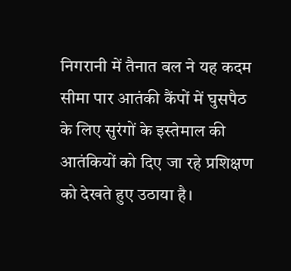निगरानी में तैनात बल ने यह कदम सीमा पार आतंकी कैंपों में घुसपैठ के लिए सुरंगों के इस्तेमाल की आतंकियों को दिए जा रहे प्रशिक्षण को देखते हुए उठाया है।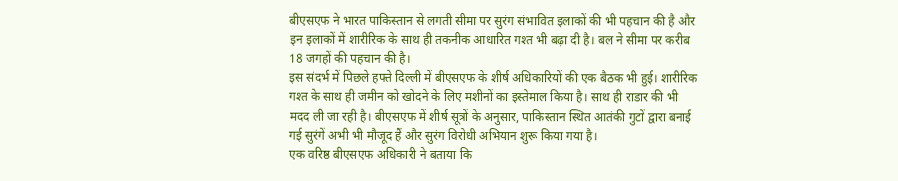बीएसएफ ने भारत पाकिस्तान से लगती सीमा पर सुरंग संभावित इलाकों की भी पहचान की है और इन इलाकों में शारीरिक के साथ ही तकनीक आधारित गश्त भी बढ़ा दी है। बल ने सीमा पर करीब 18 जगहों की पहचान की है।
इस संदर्भ में पिछले हफ्ते दिल्ली में बीएसएफ के शीर्ष अधिकारियों की एक बैठक भी हुई। शारीरिक गश्त के साथ ही जमीन को खोदने के लिए मशीनों का इस्तेमाल किया है। साथ ही राडार की भी मदद ली जा रही है। बीएसएफ में शीर्ष सूत्रों के अनुसार, पाकिस्तान स्थित आतंकी गुटों द्वारा बनाई गई सुरंगें अभी भी मौजूद हैं और सुरंग विरोधी अभियान शुरू किया गया है।
एक वरिष्ठ बीएसएफ अधिकारी ने बताया कि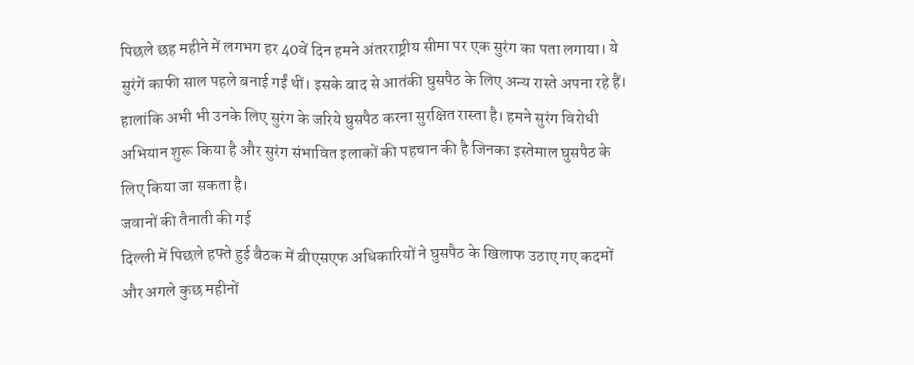पिछले छह महीने में लगभग हर 40वें दिन हमने अंतरराष्ट्रीय सीमा पर एक सुरंग का पता लगाया। ये सुरंगें काफी साल पहले बनाई गईं थीं। इसके बाद से आतंकी घुसपैठ के लिए अन्य रास्ते अपना रहे हैं।
हालांकि अभी भी उनके लिए सुरंग के जरिये घुसपैठ करना सुरक्षित रास्ता है। हमने सुरंग विरोधी अभियान शुरू किया है और सुरंग संभावित इलाकों की पहचान की है जिनका इस्तेमाल घुसपैठ के लिए किया जा सकता है।
जवानों की तैनाती की गई
दिल्ली में पिछले हफ्ते हुई बैठक में बीएसएफ अधिकारियों ने घुसपैठ के खिलाफ उठाए गए कदमों और अगले कुछ महीनों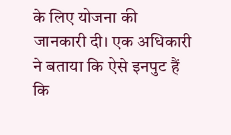के लिए योजना की जानकारी दी। एक अधिकारी ने बताया कि ऐसे इनपुट हैं कि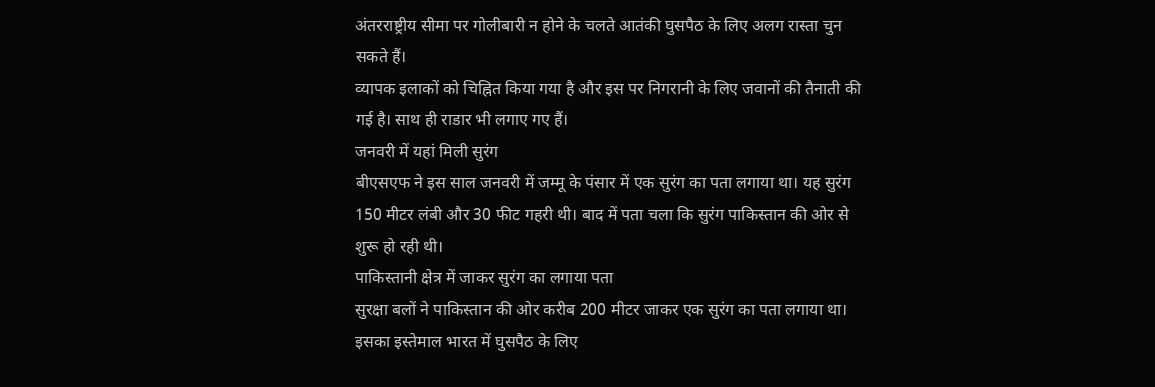अंतरराष्ट्रीय सीमा पर गोलीबारी न होने के चलते आतंकी घुसपैठ के लिए अलग रास्ता चुन सकते हैं।
व्यापक इलाकों को चिह्नित किया गया है और इस पर निगरानी के लिए जवानों की तैनाती की गई है। साथ ही राडार भी लगाए गए हैं।
जनवरी में यहां मिली सुरंग
बीएसएफ ने इस साल जनवरी में जम्मू के पंसार में एक सुरंग का पता लगाया था। यह सुरंग 150 मीटर लंबी और 30 फीट गहरी थी। बाद में पता चला कि सुरंग पाकिस्तान की ओर से शुरू हो रही थी।
पाकिस्तानी क्षेत्र में जाकर सुरंग का लगाया पता
सुरक्षा बलों ने पाकिस्तान की ओर करीब 200 मीटर जाकर एक सुरंग का पता लगाया था। इसका इस्तेमाल भारत में घुसपैठ के लिए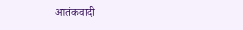आतंकवादी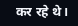कर रहे थे।